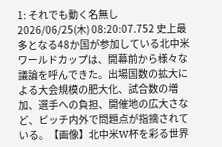1: それでも動く名無し 2026/06/25(木) 08:20:07.752 史上最多となる48か国が参加している北中米ワールドカップは、開幕前から様々な議論を呼んできた。出場国数の拡大による大会規模の肥大化、試合数の増加、選手への負担、開催地の広大さなど、ピッチ内外で問題点が指摘されている。【画像】北中米W杯を彩る世界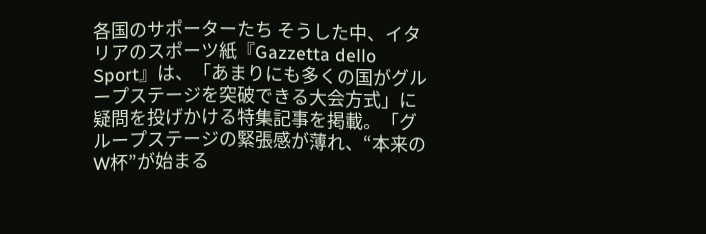各国のサポーターたち そうした中、イタリアのスポーツ紙『Gazzetta dello Sport』は、「あまりにも多くの国がグループステージを突破できる大会方式」に疑問を投げかける特集記事を掲載。「グループステージの緊張感が薄れ、“本来のW杯”が始まる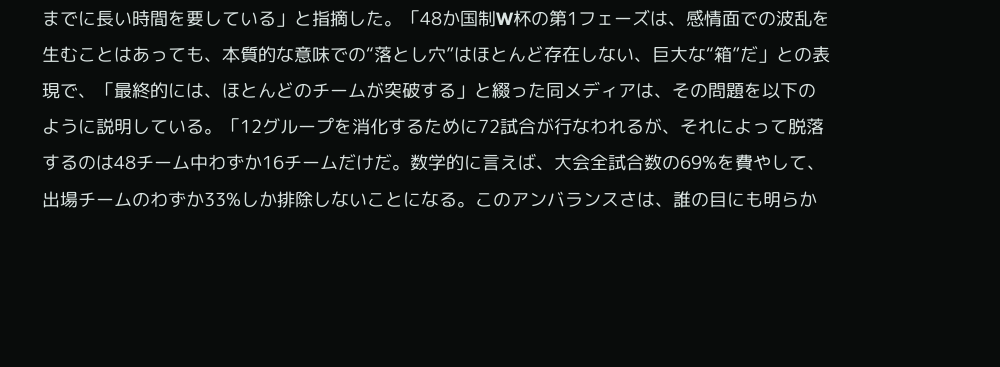までに長い時間を要している」と指摘した。「48か国制W杯の第1フェーズは、感情面での波乱を生むことはあっても、本質的な意味での“落とし穴”はほとんど存在しない、巨大な“箱”だ」との表現で、「最終的には、ほとんどのチームが突破する」と綴った同メディアは、その問題を以下のように説明している。「12グループを消化するために72試合が行なわれるが、それによって脱落するのは48チーム中わずか16チームだけだ。数学的に言えば、大会全試合数の69%を費やして、出場チームのわずか33%しか排除しないことになる。このアンバランスさは、誰の目にも明らか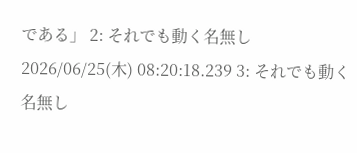である」 2: それでも動く名無し 2026/06/25(木) 08:20:18.239 3: それでも動く名無し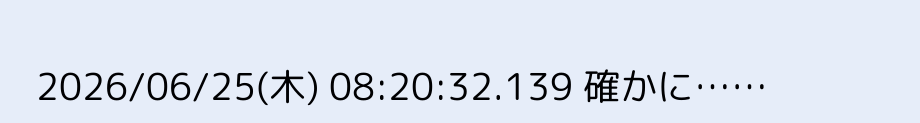2026/06/25(木) 08:20:32.139 確かに……